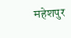महेशपुर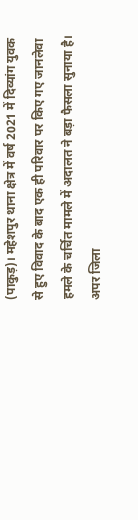(पाकुड़)। महेशपुर थाना क्षेत्र में वर्ष 2021 में दिव्यांग युवक से हुए विवाद के बाद एक ही परिवार पर किए गए जानलेवा हमले के चर्चित मामले में अदालत ने बड़ा फैसला सुनाया है। अपर जिला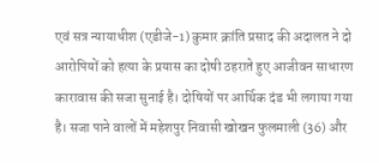एवं सत्र न्यायाधीश (एडीजे-1) कुमार क्रांति प्रसाद की अदालत ने दो आरोपियों को हत्या के प्रयास का दोषी ठहराते हुए आजीवन साधारण कारावास की सजा सुनाई है। दोषियों पर आर्थिक दंड भी लगाया गया है। सजा पाने वालों में महेशपुर निवासी खोखन फुलमाली (36) और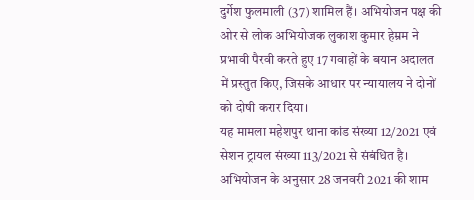दुर्गेश फुलमाली (37) शामिल हैं। अभियोजन पक्ष की ओर से लोक अभियोजक लुकाश कुमार हेम्रम ने प्रभावी पैरवी करते हुए 17 गवाहों के बयान अदालत में प्रस्तुत किए, जिसके आधार पर न्यायालय ने दोनों को दोषी करार दिया।
यह मामला महेशपुर थाना कांड संख्या 12/2021 एवं सेशन ट्रायल संख्या 113/2021 से संबंधित है। अभियोजन के अनुसार 28 जनवरी 2021 की शाम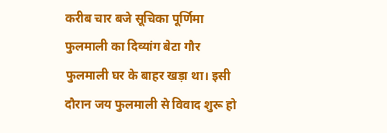करीब चार बजे सूचिका पूर्णिमा फुलमाली का दिव्यांग बेटा गौर फुलमाली घर के बाहर खड़ा था। इसी दौरान जय फुलमाली से विवाद शुरू हो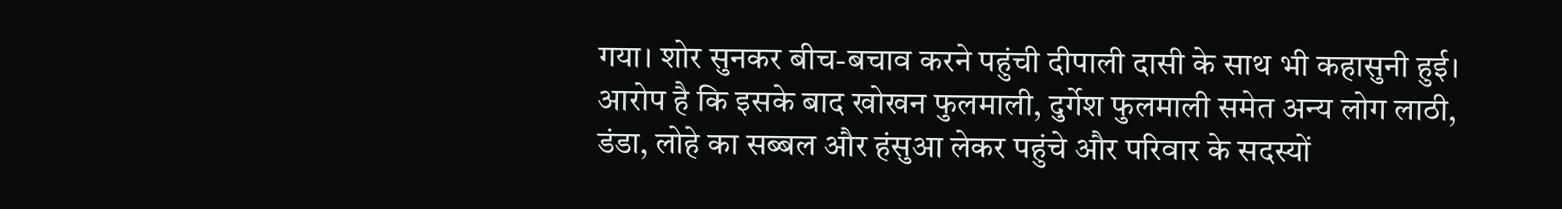गया। शोर सुनकर बीच-बचाव करने पहुंची दीपाली दासी के साथ भी कहासुनी हुई। आरोप है कि इसके बाद खोखन फुलमाली, दुर्गेश फुलमाली समेत अन्य लोग लाठी, डंडा, लोहे का सब्बल और हंसुआ लेकर पहुंचे और परिवार के सदस्यों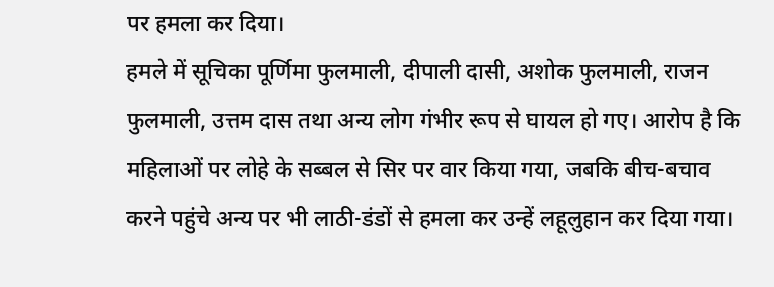पर हमला कर दिया।
हमले में सूचिका पूर्णिमा फुलमाली, दीपाली दासी, अशोक फुलमाली, राजन फुलमाली, उत्तम दास तथा अन्य लोग गंभीर रूप से घायल हो गए। आरोप है कि महिलाओं पर लोहे के सब्बल से सिर पर वार किया गया, जबकि बीच-बचाव करने पहुंचे अन्य पर भी लाठी-डंडों से हमला कर उन्हें लहूलुहान कर दिया गया।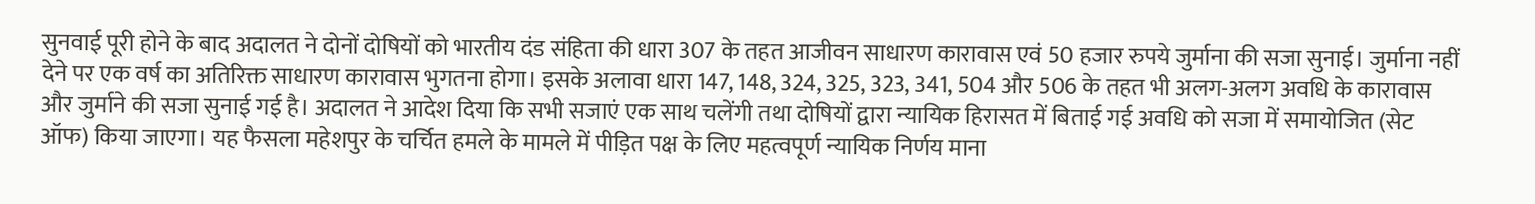सुनवाई पूरी होने के बाद अदालत ने दोनों दोषियों को भारतीय दंड संहिता की धारा 307 के तहत आजीवन साधारण कारावास एवं 50 हजार रुपये जुर्माना की सजा सुनाई। जुर्माना नहीं देने पर एक वर्ष का अतिरिक्त साधारण कारावास भुगतना होगा। इसके अलावा धारा 147, 148, 324, 325, 323, 341, 504 और 506 के तहत भी अलग-अलग अवधि के कारावास और जुर्माने की सजा सुनाई गई है। अदालत ने आदेश दिया कि सभी सजाएं एक साथ चलेंगी तथा दोषियों द्वारा न्यायिक हिरासत में बिताई गई अवधि को सजा में समायोजित (सेट ऑफ) किया जाएगा। यह फैसला महेशपुर के चर्चित हमले के मामले में पीड़ित पक्ष के लिए महत्वपूर्ण न्यायिक निर्णय माना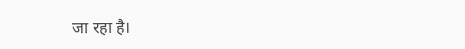जा रहा है।